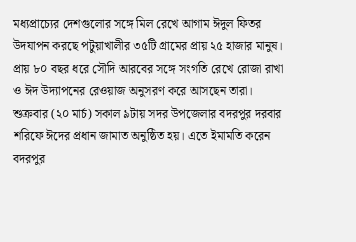মধ্যপ্রাচ্যের দেশগুলোর সঙ্গে মিল রেখে আগাম ঈদুল ফিতর উদযাপন করছে পটুয়াখালীর ৩৫টি গ্রামের প্রায় ২৫ হাজার মানুষ। প্রায় ৮০ বছর ধরে সৌদি আরবের সঙ্গে সংগতি রেখে রোজা রাখা ও ঈদ উদ্যাপনের রেওয়াজ অনুসরণ করে আসছেন তারা।
শুক্রবার (২০ মার্চ) সকাল ৯টায় সদর উপজেলার বদরপুর দরবার শরিফে ঈদের প্রধান জামাত অনুষ্ঠিত হয়। এতে ইমামতি করেন বদরপুর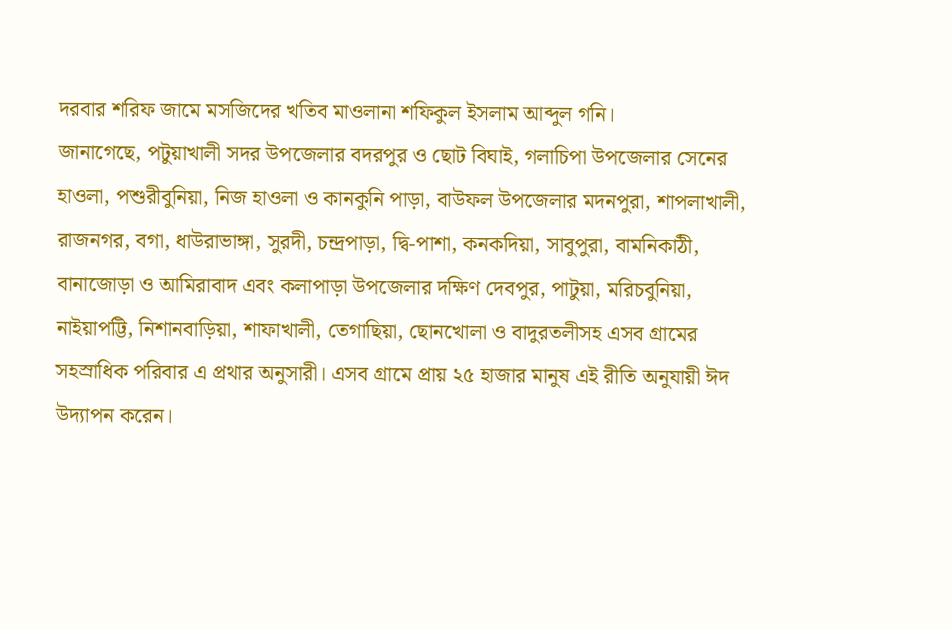দরবার শরিফ জামে মসজিদের খতিব মাওলানা শফিকুল ইসলাম আব্দুল গনি।
জানাগেছে, পটুয়াখালী সদর উপজেলার বদরপুর ও ছোট বিঘাই, গলাচিপা উপজেলার সেনের হাওলা, পশুরীবুনিয়া, নিজ হাওলা ও কানকুনি পাড়া, বাউফল উপজেলার মদনপুরা, শাপলাখালী, রাজনগর, বগা, ধাউরাভাঙ্গা, সুরদী, চন্দ্রপাড়া, দ্বি-পাশা, কনকদিয়া, সাবুপুরা, বামনিকাঠী, বানাজোড়া ও আমিরাবাদ এবং কলাপাড়া উপজেলার দক্ষিণ দেবপুর, পাটুয়া, মরিচবুনিয়া, নাইয়াপট্টি, নিশানবাড়িয়া, শাফাখালী, তেগাছিয়া, ছোনখোলা ও বাদুরতলীসহ এসব গ্রামের সহস্রাধিক পরিবার এ প্রথার অনুসারী। এসব গ্রামে প্রায় ২৫ হাজার মানুষ এই রীতি অনুযায়ী ঈদ উদ্যাপন করেন।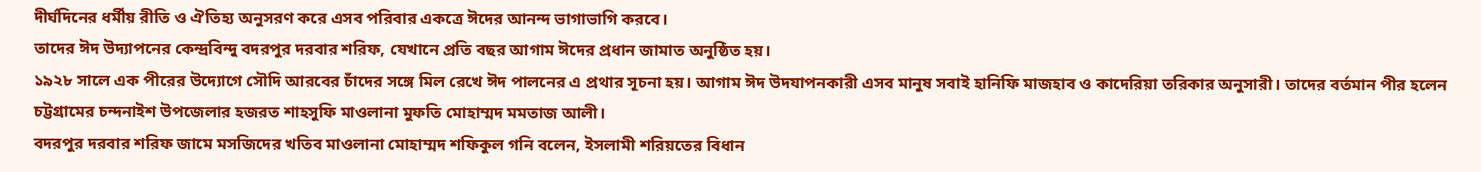দীর্ঘদিনের ধর্মীয় রীতি ও ঐতিহ্য অনুসরণ করে এসব পরিবার একত্রে ঈদের আনন্দ ভাগাভাগি করবে।
তাদের ঈদ উদ্যাপনের কেন্দ্রবিন্দু বদরপুর দরবার শরিফ, যেখানে প্রতি বছর আগাম ঈদের প্রধান জামাত অনুষ্ঠিত হয়।
১৯২৮ সালে এক পীরের উদ্যোগে সৌদি আরবের চাঁদের সঙ্গে মিল রেখে ঈদ পালনের এ প্রথার সূচনা হয়। আগাম ঈদ উদযাপনকারী এসব মানুষ সবাই হানিফি মাজহাব ও কাদেরিয়া তরিকার অনুসারী। তাদের বর্তমান পীর হলেন চট্টগ্রামের চন্দনাইশ উপজেলার হজরত শাহসুফি মাওলানা মুফতি মোহাম্মদ মমতাজ আলী।
বদরপুর দরবার শরিফ জামে মসজিদের খতিব মাওলানা মোহাম্মদ শফিকুল গনি বলেন, ইসলামী শরিয়তের বিধান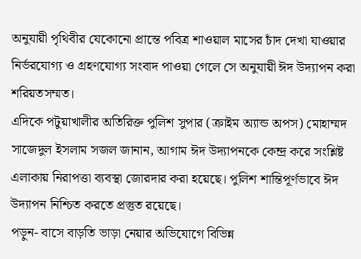অনুযায়ী পৃথিবীর যেকোনো প্রান্তে পবিত্র শাওয়াল মাসের চাঁদ দেখা যাওয়ার নির্ভরযোগ্য ও গ্রহণযোগ্য সংবাদ পাওয়া গেলে সে অনুযায়ী ঈদ উদ্যাপন করা শরিয়তসম্মত।
এদিকে পটুয়াখালীর অতিরিক্ত পুলিশ সুপার (ক্রাইম অ্যান্ড অপস) মোহাম্মদ সাজেদুল ইসলাম সজল জানান, আগাম ঈদ উদ্যাপনকে কেন্দ্র করে সংশ্লিষ্ট এলাকায় নিরাপত্তা ব্যবস্থা জোরদার করা হয়েছে। পুলিশ শান্তিপূর্ণভাবে ঈদ উদ্যাপন নিশ্চিত করতে প্রস্তুত রয়েছে।
পড়ুন- বাসে বাড়তি ভাড়া নেয়ার অভিযোগে বিভিন্ন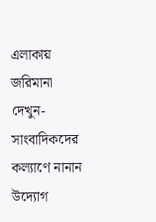এলাকায় জরিমানা
দেখুন- সাংবাদিকদের কল্যাণে নানান উদ্যোগ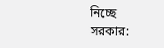নিচ্ছে সরকার: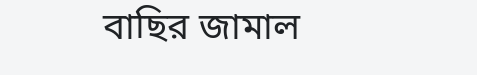বাছির জামাল